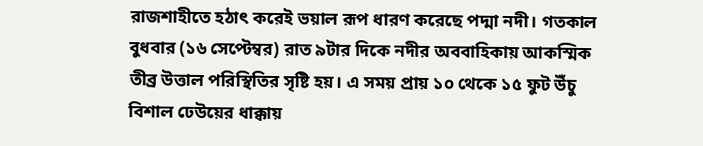রাজশাহীতে হঠাৎ করেই ভয়াল রূপ ধারণ করেছে পদ্মা নদী। গতকাল বুধবার (১৬ সেপ্টেম্বর) রাত ৯টার দিকে নদীর অববাহিকায় আকস্মিক তীব্র উত্তাল পরিস্থিতির সৃষ্টি হয়। এ সময় প্রায় ১০ থেকে ১৫ ফুট উঁচু বিশাল ঢেউয়ের ধাক্কায়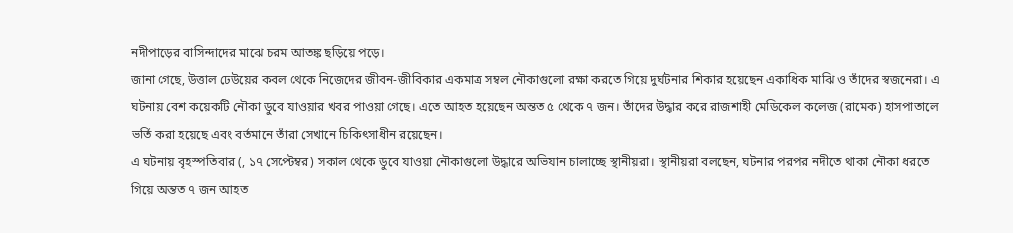নদীপাড়ের বাসিন্দাদের মাঝে চরম আতঙ্ক ছড়িয়ে পড়ে।
জানা গেছে, উত্তাল ঢেউয়ের কবল থেকে নিজেদের জীবন-জীবিকার একমাত্র সম্বল নৌকাগুলো রক্ষা করতে গিয়ে দুর্ঘটনার শিকার হয়েছেন একাধিক মাঝি ও তাঁদের স্বজনেরা। এ ঘটনায় বেশ কয়েকটি নৌকা ডুবে যাওয়ার খবর পাওয়া গেছে। এতে আহত হয়েছেন অন্তত ৫ থেকে ৭ জন। তাঁদের উদ্ধার করে রাজশাহী মেডিকেল কলেজ (রামেক) হাসপাতালে ভর্তি করা হয়েছে এবং বর্তমানে তাঁরা সেখানে চিকিৎসাধীন রয়েছেন।
এ ঘটনায় বৃহস্পতিবার (, ১৭ সেপ্টেম্বর) সকাল থেকে ডুবে যাওয়া নৌকাগুলো উদ্ধারে অভিযান চালাচ্ছে স্থানীয়রা। স্থানীয়রা বলছেন, ঘটনার পরপর নদীতে থাকা নৌকা ধরতে গিয়ে অন্তত ৭ জন আহত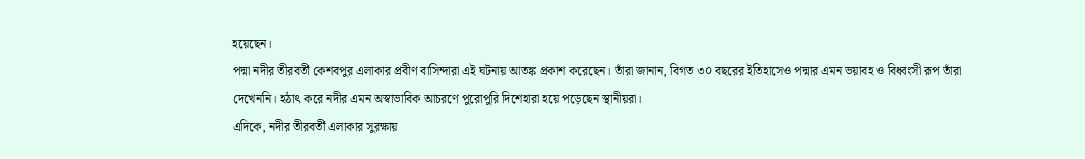হয়েছেন।
পদ্মা নদীর তীরবর্তী কেশবপুর এলাকার প্রবীণ বাসিন্দারা এই ঘটনায় আতঙ্ক প্রকাশ করেছেন। তাঁরা জানান, বিগত ৩০ বছরের ইতিহাসেও পদ্মার এমন ভয়াবহ ও বিধ্বংসী রূপ তাঁরা দেখেননি। হঠাৎ করে নদীর এমন অস্বাভাবিক আচরণে পুরোপুরি দিশেহারা হয়ে পড়েছেন স্থানীয়রা।
এদিকে, নদীর তীরবর্তী এলাকার সুরক্ষায়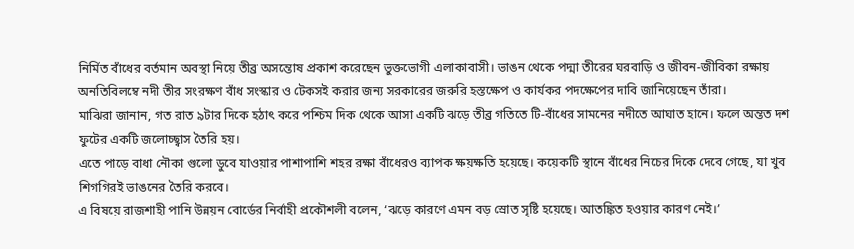নির্মিত বাঁধের বর্তমান অবস্থা নিয়ে তীব্র অসন্তোষ প্রকাশ করেছেন ভুক্তভোগী এলাকাবাসী। ভাঙন থেকে পদ্মা তীরের ঘরবাড়ি ও জীবন-জীবিকা রক্ষায় অনতিবিলম্বে নদী তীর সংরক্ষণ বাঁধ সংস্কার ও টেকসই করার জন্য সরকারের জরুরি হস্তক্ষেপ ও কার্যকর পদক্ষেপের দাবি জানিয়েছেন তাঁরা।
মাঝিরা জানান, গত রাত ৯টার দিকে হঠাৎ করে পশ্চিম দিক থেকে আসা একটি ঝড়ে তীব্র গতিতে টি-বাঁধের সামনের নদীতে আঘাত হানে। ফলে অন্তত দশ ফুটের একটি জলোচ্ছ্বাস তৈরি হয়।
এতে পাড়ে বাধা নৌকা গুলো ডুবে যাওয়ার পাশাপাশি শহর রক্ষা বাঁধেরও ব্যাপক ক্ষয়ক্ষতি হয়েছে। কয়েকটি স্থানে বাঁধের নিচের দিকে দেবে গেছে, যা খুব শিগগিরই ভাঙনের তৈরি করবে।
এ বিষয়ে রাজশাহী পানি উন্নয়ন বোর্ডের নির্বাহী প্রকৌশলী বলেন, ‘ঝড়ে কারণে এমন বড় স্রোত সৃষ্টি হয়েছে। আতঙ্কিত হওয়ার কারণ নেই।’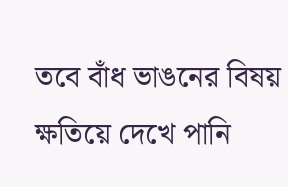তবে বাঁধ ভাঙনের বিষয় ক্ষতিয়ে দেখে পানি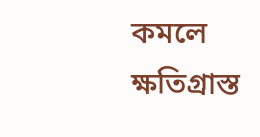কমলে ক্ষতিগ্রাস্ত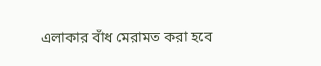এলাকার বাঁধ মেরামত করা হবে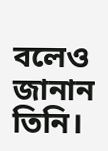বলেও জানান তিনি।